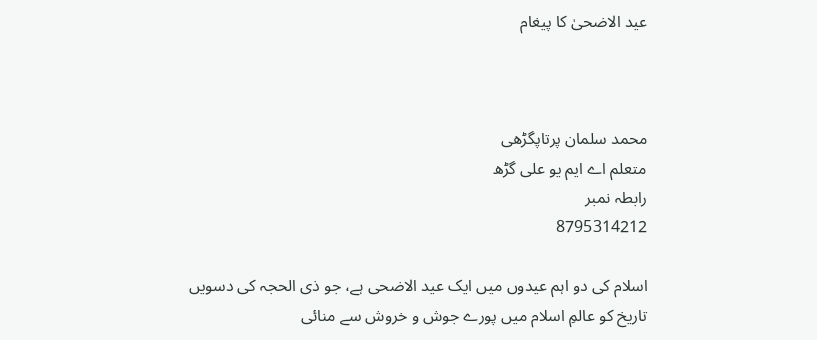عید الاضحیٰ کا پیغام



محمد سلمان پرتاپگڑھی
متعلم اے ایم یو علی گڑھ
رابطہ نمبر
8795314212

اسلام کی دو اہم عیدوں میں ایک عید الاضحی ہے، جو ذی الحجہ کی دسویں تاریخ کو عالمِ اسلام میں پورے جوش و خروش سے منائی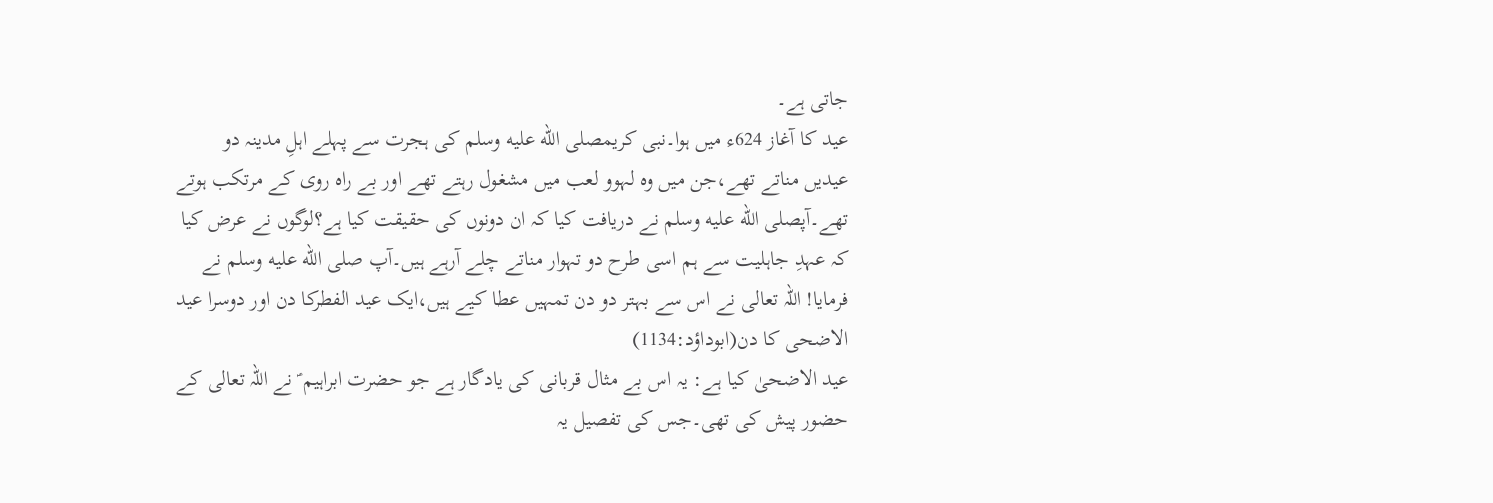جاتی ہے۔
عید کا آغاز 624ء میں ہوا۔نبی کریمصلى الله عليه وسلم کی ہجرت سے پہلے اہلِ مدینہ دو عیدیں مناتے تھے،جن میں وہ لہوو لعب میں مشغول رہتے تھے اور بے راہ روی کے مرتکب ہوتے تھے۔آپصلى الله عليه وسلم نے دریافت کیا کہ ان دونوں کی حقیقت کیا ہے؟لوگوں نے عرض کیا کہ عہدِ جاہلیت سے ہم اسی طرح دو تہوار مناتے چلے آرہے ہیں۔آپ صلى الله عليه وسلم نے فرمایا! اللہ تعالی نے اس سے بہتر دو دن تمہیں عطا کیے ہیں،ایک عید الفطرکا دن اور دوسرا عید الاضحی کا دن(ابوداؤد:1134)
عید الاضحیٰ کیا ہے: یہ اس بے مثال قربانی کی یادگار ہے جو حضرت ابراہیم ؑ نے اللہ تعالی کے حضور پیش کی تھی۔جس کی تفصیل یہ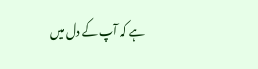ہے کہ آپ کے دل میں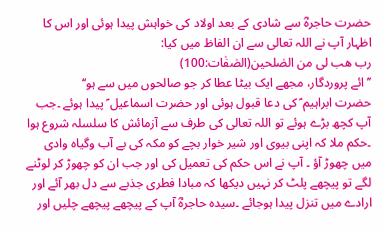حضرت حاجرہؓ سے شادی کے بعد اولاد کی خواہش پیدا ہوئی اور اس کا اظہار آپ نے اللہ تعالی سے ان الفاظ میں کیا:
رب ھب لی من الصٰلحین(الصٰفٰات:100)
’’ائے پروردگار، مجھے ایک بیٹا عطا کر جو صالحوں میں سے ہو‘‘
حضرت ابراہیم ؑ کی دعا قبول ہوئی اور حضرت اسماعیل ؑ پیدا ہوئے ۔جب آپ کچھ بڑے ہوئے تو اللہ تعالی کی طرف سے آزمائش کا سلسلہ شروع ہوا ۔حکم ملا کہ اپنی بیوی اور شیر خوار بچے کو مکہ کی بے آب وگیاہ وادی میں چھوڑ آؤ ۔ آپ نے اس حکم کی تعمیل کی اور جب ان کو چھوڑ کر لوٹنے لگے تو پیچھے پلٹ کر نہیں دیکھا کہ مبادا فطری جذبے سے دل بھر آئے اور ارادے میں تنزل پیدا ہوجائے ۔سیدہ حاجرہؓ آپ کے پیچھے پیچھے چلیں اور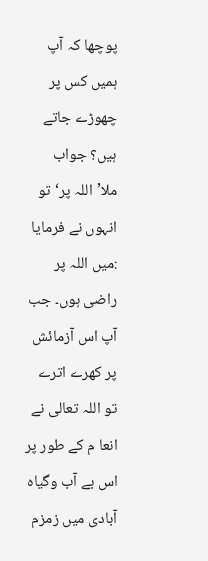پوچھا کہ آپ ہمیں کس پر چھوڑے جاتے ہیں؟ جواب ملا’اللہ پر‘ تو انہوں نے فرمایا :میں اللہ پر راضی ہوں۔ جب آپ اس آزمائش پر کھرے اترے تو اللہ تعالی نے انعا م کے طور پر اس بے آب وگیاہ آبادی میں زمزم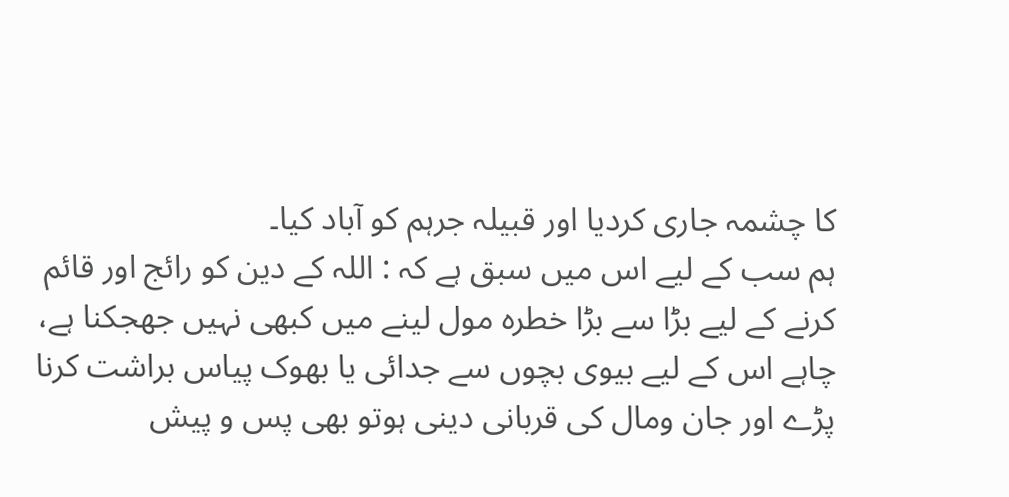کا چشمہ جاری کردیا اور قبیلہ جرہم کو آباد کیا۔
ہم سب کے لیے اس میں سبق ہے کہ : اللہ کے دین کو رائج اور قائم کرنے کے لیے بڑا سے بڑا خطرہ مول لینے میں کبھی نہیں جھجکنا ہے، چاہے اس کے لیے بیوی بچوں سے جدائی یا بھوک پیاس براشت کرنا پڑے اور جان ومال کی قربانی دینی ہوتو بھی پس و پیش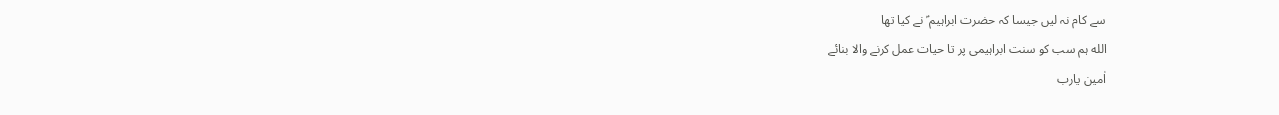سے کام نہ لیں جیسا کہ حضرت ابراہیم ؑ نے کیا تھا
الله ہم سب کو سنت ابراہیمی پر تا حیات عمل کرنے والا بنائے
اٰمین یارب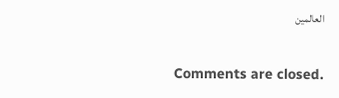العالمین

Comments are closed.